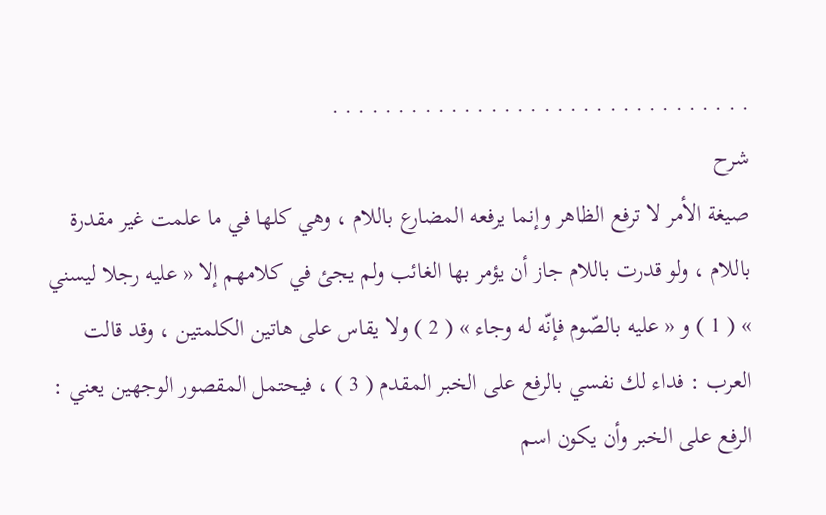. . . . . . . . . . . . . . . . . . . . . . . . . . . . . . . .
شرح
صيغة الأمر لا ترفع الظاهر وإنما يرفعه المضارع باللام ، وهي كلها في ما علمت غير مقدرة باللام ، ولو قدرت باللام جاز أن يؤمر بها الغائب ولم يجئ في كلامهم إلا « عليه رجلا ليسني » ( 1 ) و « عليه بالصّوم فإنّه له وجاء » ( 2 ) ولا يقاس على هاتين الكلمتين ، وقد قالت العرب : فداء لك نفسي بالرفع على الخبر المقدم ( 3 ) ، فيحتمل المقصور الوجهين يعني : الرفع على الخبر وأن يكون اسم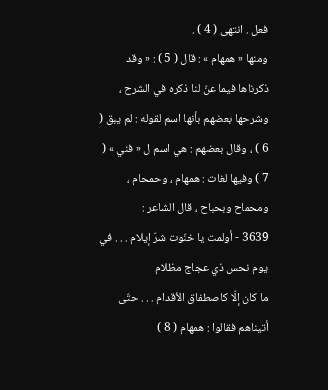فعل . انتهى ( 4 ) .
ومنها « همهام » : قال ( 5 ) : « وقد ذكرناها فيما عنّ لنا ذكره في الشرح ، وشرحها بعضهم بأنها اسم لقوله : لم يبق ( 6 ) ، وقال بعضهم : هي اسم ل « فني » ( 7 ) وفيها لغات : همهام ، وحمحام ، ومحماح وبحباح ، قال الشاعر :
3639 - أولمت يا خنّوت شرّ إيلام . . . في يوم نحس ذي عجاج مظلام
ما كان إلّا كاصطفاق الأقدام . . . حتّى أتيناهم فقالوا : همهام ( 8 )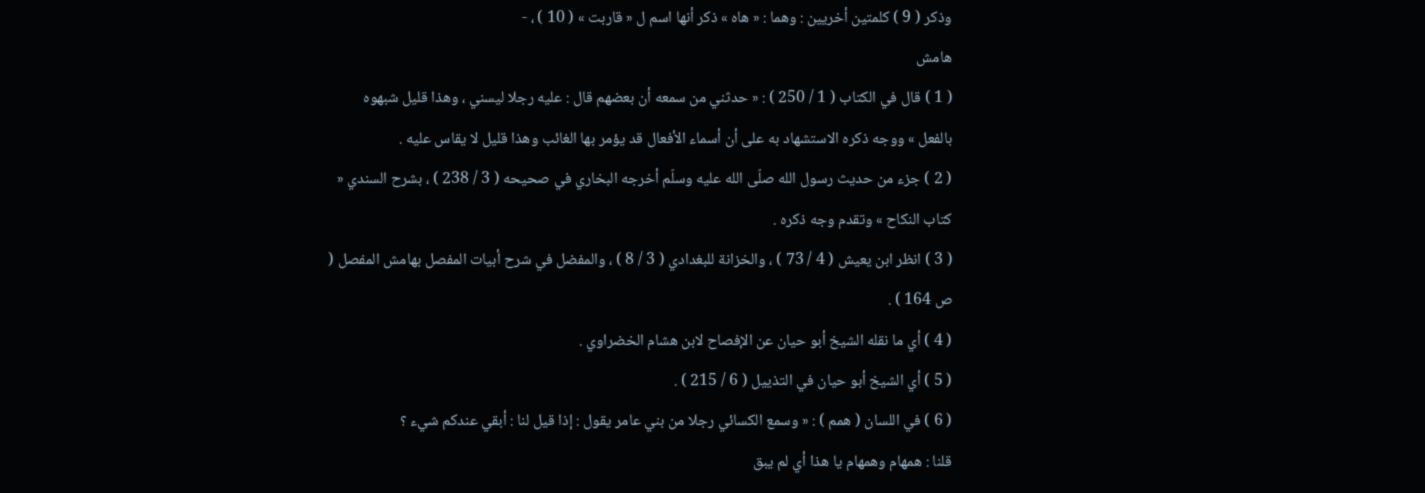وذكر ( 9 ) كلمتين أخريين : وهما : « هاه » ذكر أنها اسم ل « قاربت » ( 10 ) ، -
هامش
( 1 ) قال في الكتاب ( 1 / 250 ) : « حدثني من سمعه أن بعضهم قال : عليه رجلا ليسني ، وهذا قليل شبهوه بالفعل » ووجه ذكره الاستشهاد به على أن أسماء الأفعال قد يؤمر بها الغائب وهذا قليل لا يقاس عليه .
( 2 ) جزء من حديث رسول الله صلّى الله عليه وسلّم أخرجه البخاري في صحيحه ( 3 / 238 ) ، بشرح السندي « كتاب النكاح » وتقدم وجه ذكره .
( 3 ) انظر ابن يعيش ( 4 / 73 ) ، والخزانة للبغدادي ( 3 / 8 ) ، والمفضل في شرح أبيات المفصل بهامش المفصل ( ص 164 ) .
( 4 ) أي ما نقله الشيخ أبو حيان عن الإفصاح لابن هشام الخضراوي .
( 5 ) أي الشيخ أبو حيان في التذييل ( 6 / 215 ) .
( 6 ) في اللسان ( همم ) : « وسمع الكسائي رجلا من بني عامر يقول : إذا قيل لنا : أبقي عندكم شيء ؟
قلنا : همهام وهمهام يا هذا أي لم يبق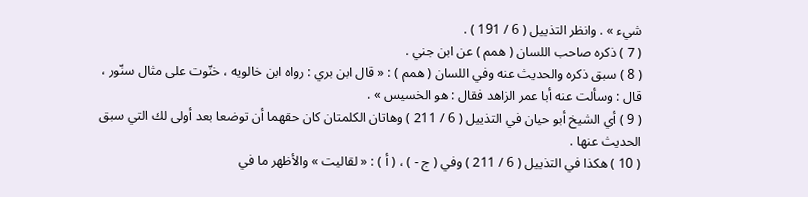شيء » . وانظر التذييل ( 6 / 191 ) .
( 7 ) ذكره صاحب اللسان ( همم ) عن ابن جني .
( 8 ) سبق ذكره والحديث عنه وفي اللسان ( همم ) : « قال ابن بري : رواه ابن خالويه ، خنّوت على مثال سنّور ، قال : وسألت عنه أبا عمر الزاهد فقال : هو الخسيس » .
( 9 ) أي الشيخ أبو حيان في التذييل ( 6 / 211 ) وهاتان الكلمتان كان حقهما أن توضعا بعد أولى لك التي سبق الحديث عنها .
( 10 ) هكذا في التذييل ( 6 / 211 ) وفي ( ج - ) ، ( أ ) : « لقاليت » والأظهر ما في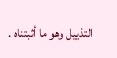التذييل وهو ما أثبتناه .